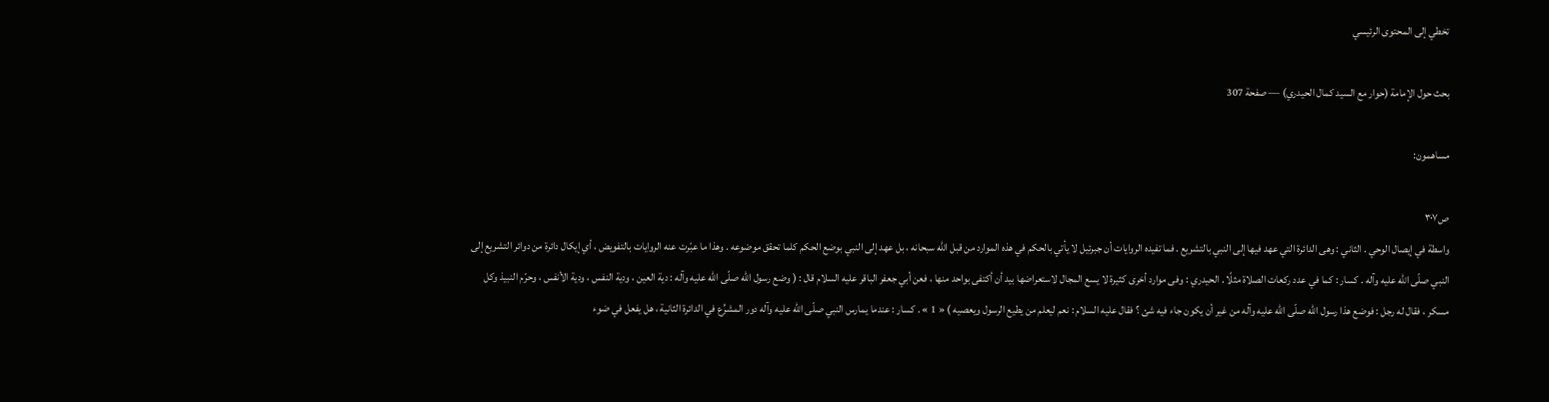تخطي إلى المحتوى الرئيسي

بحث حول الإمامة (حوار مع السيد كمال الحيدري) — صفحة 307

مساهمون:

ص٣٠٧
واسطة في إيصال الوحي . الثاني : وهى الدائرة التي عهد فيها إلى النبي بالتشريع . فما تفيده الروايات أن جبرئيل لا يأتي بالحكم في هذه الموارد من قبل الله سبحانه ، بل عهد إلى النبي بوضع الحكم كلما تحقق موضوعه . وهذا ما عبّرت عنه الروايات بالتفويض ، أي إيكال دائرة من دوائر التشريع إلى النبي صلّى الله عليه وآله . كسار : كما في عدد ركعات الصلاة مثلًا . الحيدري : وفى موارد أخرى كثيرة لا يسع المجال لاستعراضها بيد أن أكتفى بواحد منها ، فعن أبي جعفر الباقر عليه السلام قال : ( وضع رسول الله صلّى الله عليه وآله : دية العين ، ودية النفس ، ودية الأنفس ، وحرّم النبيذ وكل مسكر ، فقال له رجل : فوضع هذا رسول الله صلّى الله عليه وآله من غير أن يكون جاء فيه شئ ؟ فقال عليه السلام : نعم ليعلم من يطيع الرسول ويعصيه ) « 1 » . كسار : عندما يمارس النبي صلّى الله عليه وآله دور المشرِّع في الدائرة الثانية ، هل يفعل في ضوء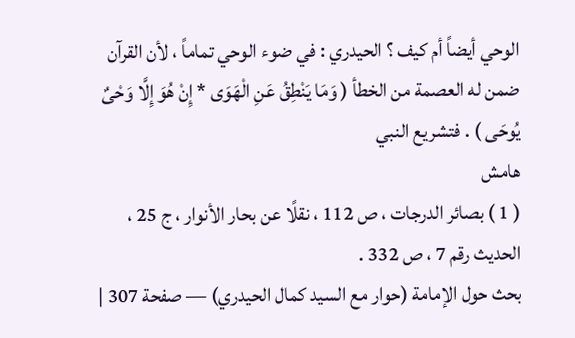الوحي أيضاً أم كيف ؟ الحيدري : في ضوء الوحي تماماً ، لأن القرآن ضمن له العصمة من الخطأ ( وَمَا يَنْطِقُ عَنِ الْهَوَى * إِنْ هُوَ إِلَّا وَحْىٌ يُوحَى ) . فتشريع النبي
هامش
( 1 ) بصائر الدرجات ، ص 112 ، نقلًا عن بحار الأنوار ، ج 25 ، الحديث رقم 7 ، ص 332 .
بحث حول الإمامة (حوار مع السيد كمال الحيدري) — صفحة 307 |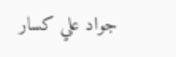جواد علي كسار